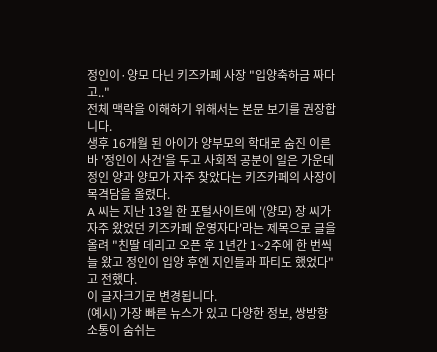정인이·양모 다닌 키즈카페 사장 "입양축하금 짜다고.."
전체 맥락을 이해하기 위해서는 본문 보기를 권장합니다.
생후 16개월 된 아이가 양부모의 학대로 숨진 이른바 '정인이 사건'을 두고 사회적 공분이 일은 가운데 정인 양과 양모가 자주 찾았다는 키즈카페의 사장이 목격담을 올렸다.
A 씨는 지난 13일 한 포털사이트에 '(양모) 장 씨가 자주 왔었던 키즈카페 운영자다'라는 제목으로 글을 올려 "친딸 데리고 오픈 후 1년간 1~2주에 한 번씩 늘 왔고 정인이 입양 후엔 지인들과 파티도 했었다"고 전했다.
이 글자크기로 변경됩니다.
(예시) 가장 빠른 뉴스가 있고 다양한 정보, 쌍방향 소통이 숨쉬는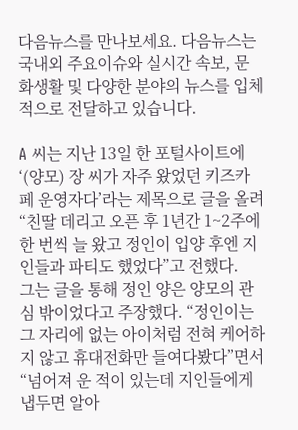다음뉴스를 만나보세요. 다음뉴스는 국내외 주요이슈와 실시간 속보, 문화생활 및 다양한 분야의 뉴스를 입체적으로 전달하고 있습니다.

A 씨는 지난 13일 한 포털사이트에 ‘(양모) 장 씨가 자주 왔었던 키즈카페 운영자다’라는 제목으로 글을 올려 “친딸 데리고 오픈 후 1년간 1~2주에 한 번씩 늘 왔고 정인이 입양 후엔 지인들과 파티도 했었다”고 전했다.
그는 글을 통해 정인 양은 양모의 관심 밖이었다고 주장했다. “정인이는 그 자리에 없는 아이처럼 전혀 케어하지 않고 휴대전화만 들여다봤다”면서 “넘어져 운 적이 있는데 지인들에게 냅두면 알아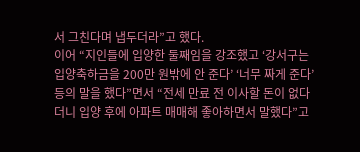서 그친다며 냅두더라”고 했다.
이어 “지인들에 입양한 둘째임을 강조했고 ‘강서구는 입양축하금을 200만 원밖에 안 준다’ ‘너무 짜게 준다’ 등의 말을 했다”면서 “전세 만료 전 이사할 돈이 없다더니 입양 후에 아파트 매매해 좋아하면서 말했다”고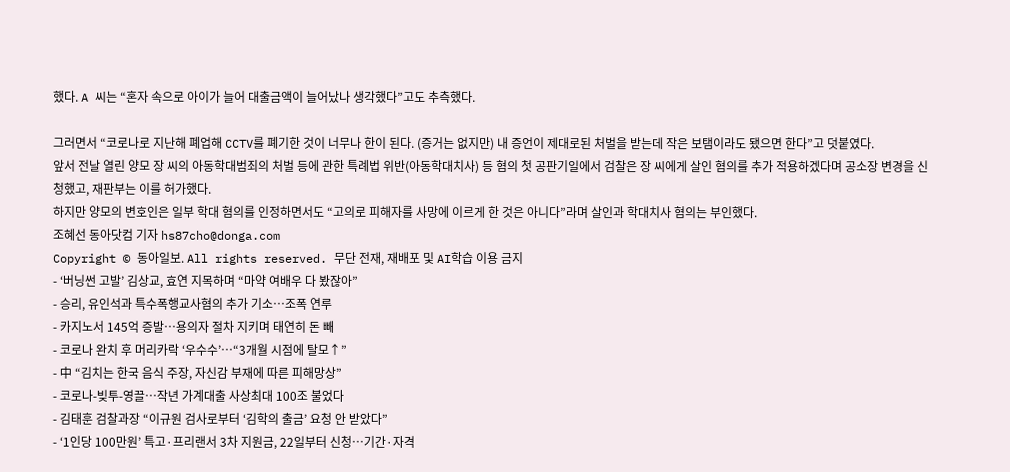했다. A 씨는 “혼자 속으로 아이가 늘어 대출금액이 늘어났나 생각했다”고도 추측했다.

그러면서 “코로나로 지난해 폐업해 CCTV를 폐기한 것이 너무나 한이 된다. (증거는 없지만) 내 증언이 제대로된 처벌을 받는데 작은 보탬이라도 됐으면 한다”고 덧붙였다.
앞서 전날 열린 양모 장 씨의 아동학대범죄의 처벌 등에 관한 특례법 위반(아동학대치사) 등 혐의 첫 공판기일에서 검찰은 장 씨에게 살인 혐의를 추가 적용하겠다며 공소장 변경을 신청했고, 재판부는 이를 허가했다.
하지만 양모의 변호인은 일부 학대 혐의를 인정하면서도 “고의로 피해자를 사망에 이르게 한 것은 아니다”라며 살인과 학대치사 혐의는 부인했다.
조혜선 동아닷컴 기자 hs87cho@donga.com
Copyright © 동아일보. All rights reserved. 무단 전재, 재배포 및 AI학습 이용 금지
- ‘버닝썬 고발’ 김상교, 효연 지목하며 “마약 여배우 다 봤잖아”
- 승리, 유인석과 특수폭행교사혐의 추가 기소…조폭 연루
- 카지노서 145억 증발…용의자 절차 지키며 태연히 돈 빼
- 코로나 완치 후 머리카락 ‘우수수’…“3개월 시점에 탈모↑”
- 中 “김치는 한국 음식 주장, 자신감 부재에 따른 피해망상”
- 코로나-빚투-영끌…작년 가계대출 사상최대 100조 불었다
- 김태훈 검찰과장 “이규원 검사로부터 ‘김학의 출금’ 요청 안 받았다”
- ‘1인당 100만원’ 특고·프리랜서 3차 지원금, 22일부터 신청…기간·자격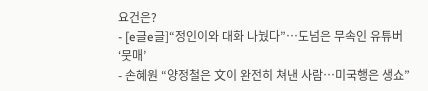요건은?
- [e글e글]“정인이와 대화 나눴다”…도넘은 무속인 유튜버 ‘뭇매’
- 손혜원 “양정철은 文이 완전히 쳐낸 사람…미국행은 생쇼”